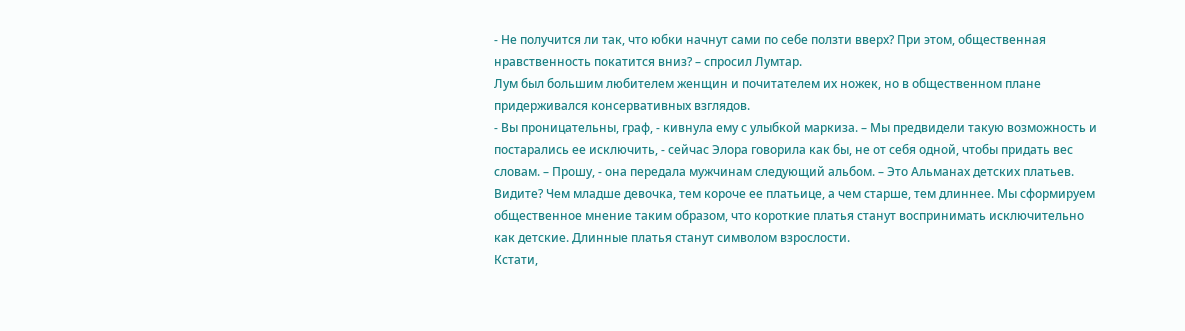- Не получится ли так, что юбки начнут сами по себе ползти вверх? При этом, общественная нравственность покатится вниз? – спросил Лумтар.
Лум был большим любителем женщин и почитателем их ножек, но в общественном плане придерживался консервативных взглядов.
- Вы проницательны, граф, - кивнула ему с улыбкой маркиза. – Мы предвидели такую возможность и постарались ее исключить, - сейчас Элора говорила как бы, не от себя одной, чтобы придать вес словам. – Прошу, - она передала мужчинам следующий альбом. – Это Альманах детских платьев. Видите? Чем младше девочка, тем короче ее платьице, а чем старше, тем длиннее. Мы сформируем общественное мнение таким образом, что короткие платья станут воспринимать исключительно как детские. Длинные платья станут символом взрослости.
Кстати,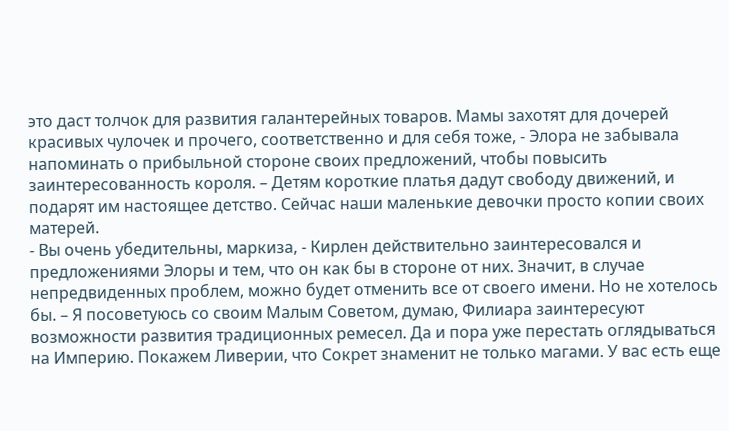это даст толчок для развития галантерейных товаров. Мамы захотят для дочерей красивых чулочек и прочего, соответственно и для себя тоже, - Элора не забывала напоминать о прибыльной стороне своих предложений, чтобы повысить заинтересованность короля. – Детям короткие платья дадут свободу движений, и подарят им настоящее детство. Сейчас наши маленькие девочки просто копии своих матерей.
- Вы очень убедительны, маркиза, - Кирлен действительно заинтересовался и предложениями Элоры и тем, что он как бы в стороне от них. Значит, в случае непредвиденных проблем, можно будет отменить все от своего имени. Но не хотелось бы. – Я посоветуюсь со своим Малым Советом, думаю, Филиара заинтересуют возможности развития традиционных ремесел. Да и пора уже перестать оглядываться на Империю. Покажем Ливерии, что Сокрет знаменит не только магами. У вас есть еще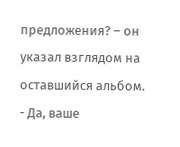предложения? – он указал взглядом на оставшийся альбом.
- Да, ваше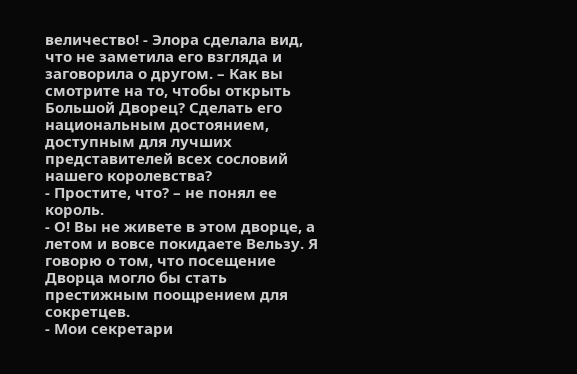величество! - Элора сделала вид, что не заметила его взгляда и заговорила о другом. – Как вы смотрите на то, чтобы открыть Большой Дворец? Сделать его национальным достоянием, доступным для лучших представителей всех сословий нашего королевства?
- Простите, что? – не понял ее король.
- О! Вы не живете в этом дворце, а летом и вовсе покидаете Вельзу. Я говорю о том, что посещение Дворца могло бы стать престижным поощрением для сокретцев.
- Мои секретари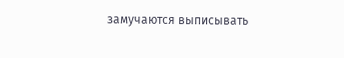замучаются выписывать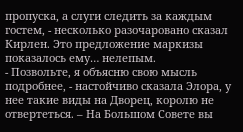пропуска, а слуги следить за каждым гостем, - несколько разочаровано сказал Кирлен. Это предложение маркизы показалось ему… нелепым.
- Позвольте, я объясню свою мысль подробнее, - настойчиво сказала Элора, у нее такие виды на Дворец, королю не отвертеться. – На Большом Совете вы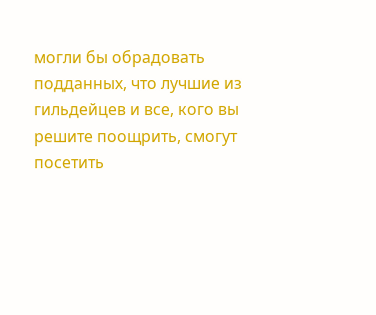могли бы обрадовать подданных, что лучшие из гильдейцев и все, кого вы решите поощрить, смогут посетить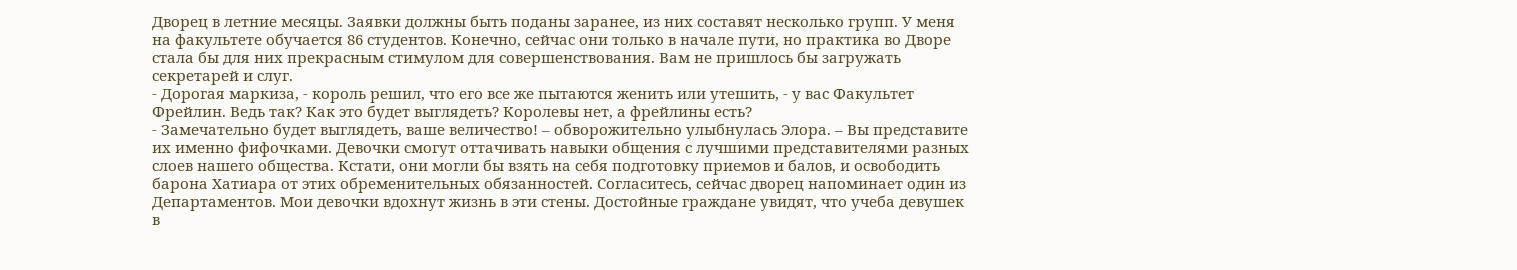Дворец в летние месяцы. Заявки должны быть поданы заранее, из них составят несколько групп. У меня на факультете обучается 86 студентов. Конечно, сейчас они только в начале пути, но практика во Дворе стала бы для них прекрасным стимулом для совершенствования. Вам не пришлось бы загружать секретарей и слуг.
- Дорогая маркиза, - король решил, что его все же пытаются женить или утешить, - у вас Факультет Фрейлин. Ведь так? Как это будет выглядеть? Королевы нет, а фрейлины есть?
- Замечательно будет выглядеть, ваше величество! – обворожительно улыбнулась Элора. – Вы представите их именно фифочками. Девочки смогут оттачивать навыки общения с лучшими представителями разных слоев нашего общества. Кстати, они могли бы взять на себя подготовку приемов и балов, и освободить барона Хатиара от этих обременительных обязанностей. Согласитесь, сейчас дворец напоминает один из Департаментов. Мои девочки вдохнут жизнь в эти стены. Достойные граждане увидят, что учеба девушек в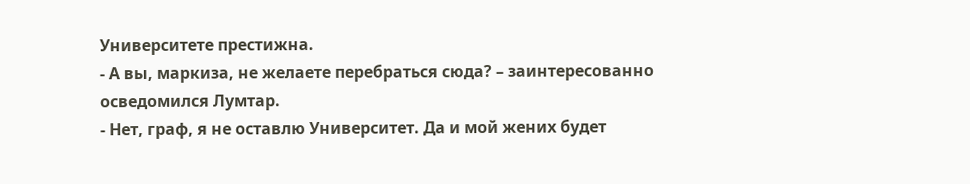Университете престижна.
- А вы, маркиза, не желаете перебраться сюда? – заинтересованно осведомился Лумтар.
- Нет, граф, я не оставлю Университет. Да и мой жених будет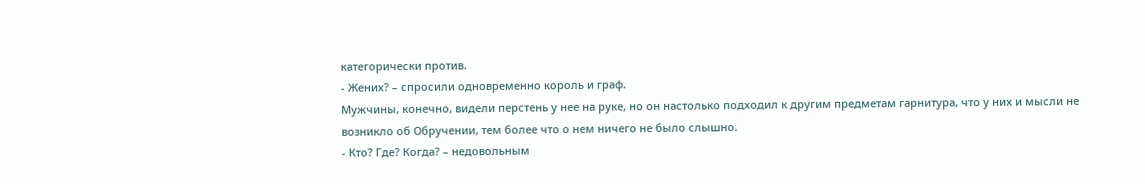категорически против.
- Жених? – спросили одновременно король и граф.
Мужчины, конечно, видели перстень у нее на руке, но он настолько подходил к другим предметам гарнитура, что у них и мысли не возникло об Обручении, тем более что о нем ничего не было слышно.
- Кто? Где? Когда? – недовольным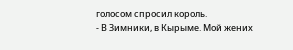голосом спросил король.
- В Зимники, в Кырыме. Мой жених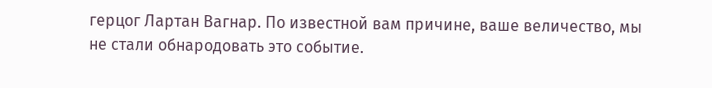герцог Лартан Вагнар. По известной вам причине, ваше величество, мы не стали обнародовать это событие.